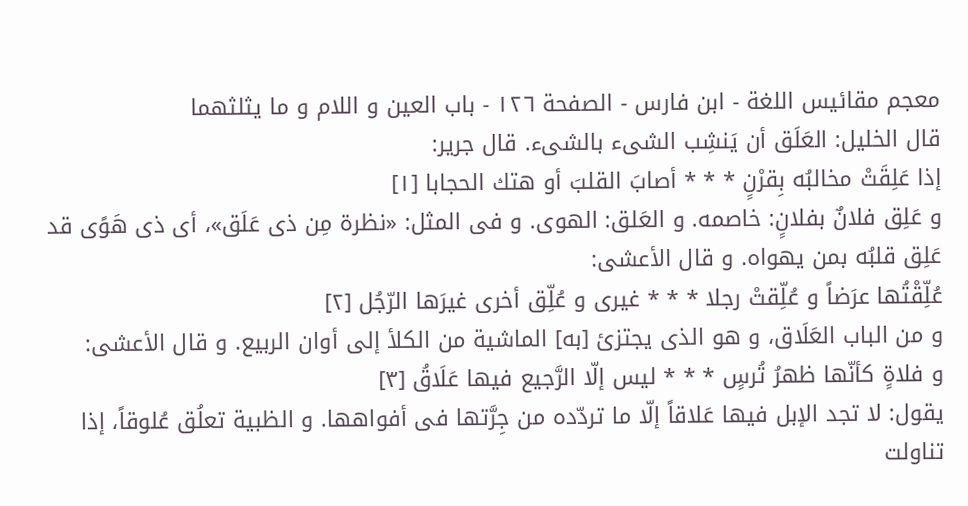معجم مقائيس اللغة - ابن فارس - الصفحة ١٢٦ - باب العين و اللام و ما يثلثهما
قال الخليل: العَلَق أن يَنشِب الشىء بالشىء. قال جرير:
إذا عَلِقَتْ مخالبُه بِقرْنٍ * * * أصابَ القلبَ أو هتك الحجابا [١]
و عَلِق فلانٌ بفلانٍ: خاصمه. و العَلق: الهوى. و فى المثل: «نظرة مِن ذى عَلَق»، أى ذى هَوًى قد عَلِق قلبُه بمن يهواه. و قال الأعشى:
عُلِّقْتُها عرَضاً و عُلِّقتْ رجلا * * * غيرى و عُلِّق أخرى غيرَها الرّجُل [٢]
و من الباب العَلَاق، و هو الذى يجتزئ [به] الماشية من الكلأ إلى أوان الربيع. و قال الأعشى:
و فلاةٍ كأنّها ظهرُ تُرسٍ * * * ليس إلّا الرَّجيع فيها عَلَاقُ [٣]
يقول: لا تجد الإبل فيها عَلاقاً إلّا ما تردّده من جِرَّتها فى أفواهها. و الظبية تعلُق عُلوقاً، إذا تناولت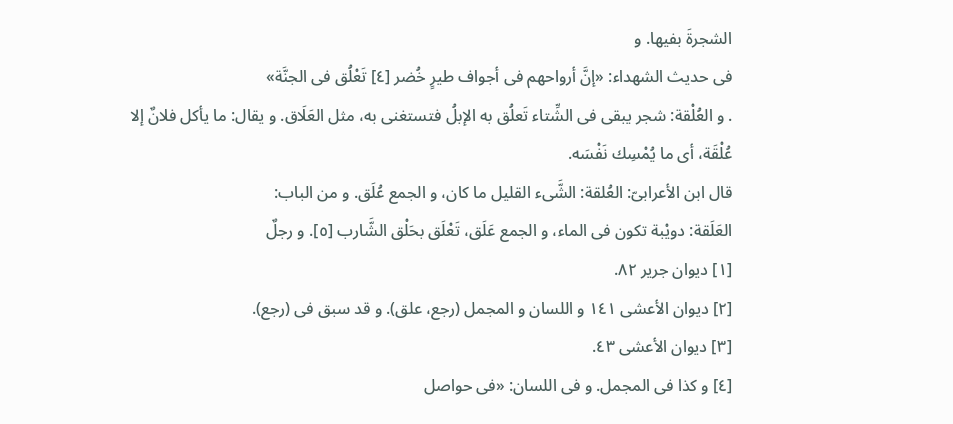الشجرةَ بفيها. و
فى حديث الشهداء: «إنَّ أرواحهم فى أجواف طيرٍ خُضر [٤] تَعْلُق فى الجنَّة»
. و العُلْقة: شجر يبقى فى الشِّتاء تَعلُق به الإبلُ فتستغنى به، مثل العَلَاق. و يقال: ما يأكل فلانٌ إلا عُلْقَة، أى ما يُمْسِك نَفْسَه.
قال ابن الأعرابىّ: العُلقة: الشَّىء القليل ما كان، و الجمع عُلَق. و من الباب:
العَلَقة: دويْبة تكون فى الماء، و الجمع عَلَق، تَعْلَق بحَلْق الشَّارب [٥]. و رجلٌ
[١] ديوان جرير ٨٢.
[٢] ديوان الأعشى ١٤١ و اللسان و المجمل (رجع، علق). و قد سبق فى (رجع).
[٣] ديوان الأعشى ٤٣.
[٤] و كذا فى المجمل. و فى اللسان: «فى حواصل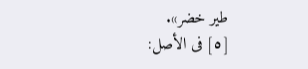طير خضر».
[٥] فى الأصل: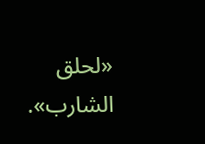«لحلق الشارب».